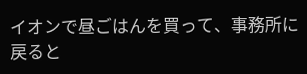イオンで昼ごはんを買って、事務所に戻ると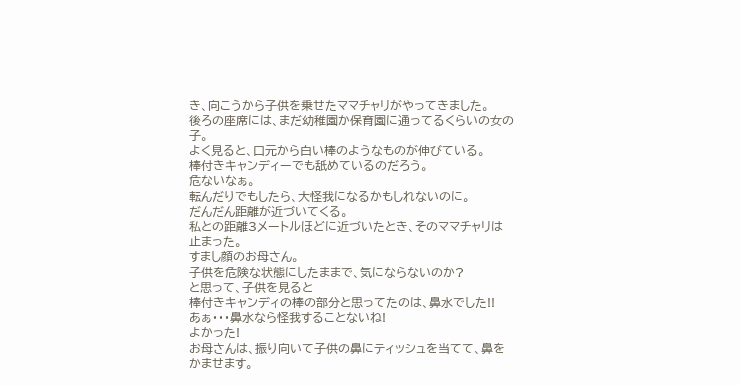き、向こうから子供を乗せたママチャリがやってきました。
後ろの座席には、まだ幼稚園か保育園に通ってるくらいの女の子。
よく見ると、口元から白い棒のようなものが伸びている。
棒付きキャンディーでも舐めているのだろう。
危ないなぁ。
転んだりでもしたら、大怪我になるかもしれないのに。
だんだん距離が近づいてくる。
私との距離3メートルほどに近づいたとき、そのママチャリは止まった。
すまし顔のお母さん。
子供を危険な状態にしたままで、気にならないのか?
と思って、子供を見ると
棒付きキャンディの棒の部分と思ってたのは、鼻水でした!!
あぁ・・・鼻水なら怪我することないね!
よかった!
お母さんは、振り向いて子供の鼻にティッシュを当てて、鼻をかませます。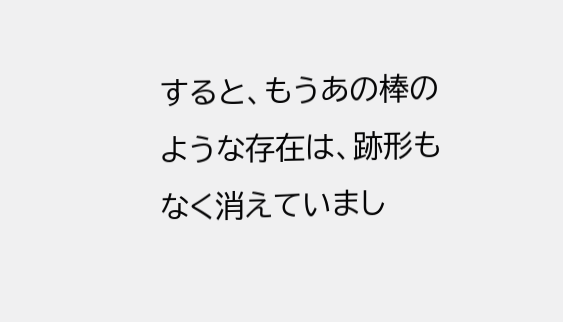すると、もうあの棒のような存在は、跡形もなく消えていまし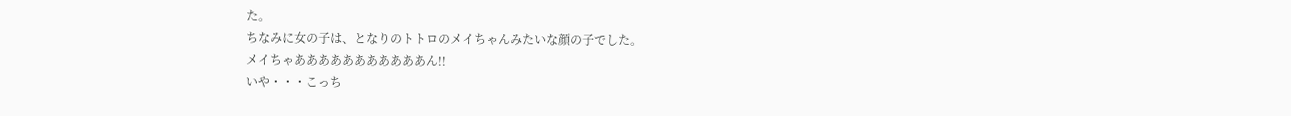た。
ちなみに女の子は、となりのトトロのメイちゃんみたいな顔の子でした。
メイちゃあああああああああああん!!
いや・・・こっち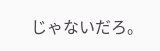じゃないだろ。